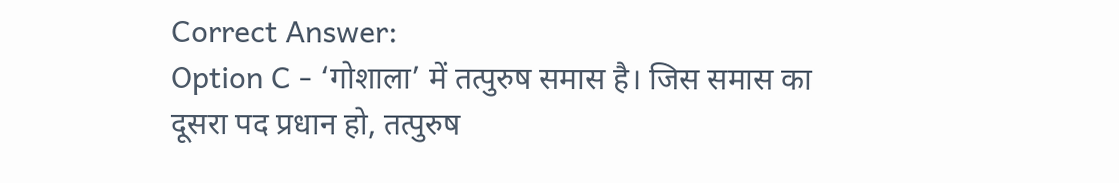Correct Answer:
Option C - ‘गोशाला’ में तत्पुरुष समास है। जिस समास का दूसरा पद प्रधान हो, तत्पुरुष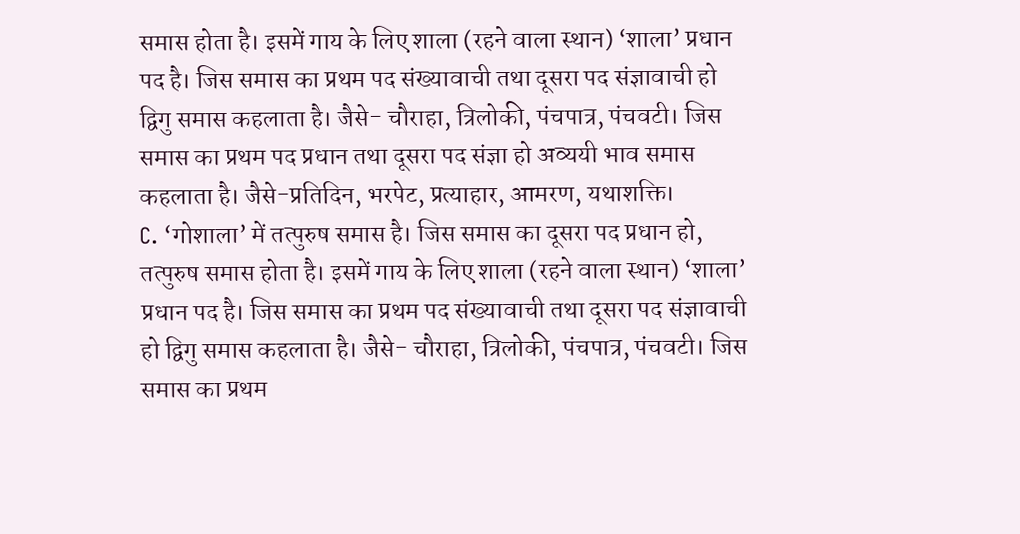समास होता है। इसमें गाय के लिए शाला (रहने वाला स्थान) ‘शाला’ प्रधान पद है। जिस समास का प्रथम पद संख्यावाची तथा दूसरा पद संज्ञावाची हो द्विगु समास कहलाता है। जैसे- चौराहा, त्रिलोकी, पंचपात्र, पंचवटी। जिस समास का प्रथम पद प्रधान तथा दूसरा पद संज्ञा हो अव्ययी भाव समास कहलाता है। जैसे-प्रतिदिन, भरपेट, प्रत्याहार, आमरण, यथाशक्ति।
C. ‘गोशाला’ में तत्पुरुष समास है। जिस समास का दूसरा पद प्रधान हो, तत्पुरुष समास होता है। इसमें गाय के लिए शाला (रहने वाला स्थान) ‘शाला’ प्रधान पद है। जिस समास का प्रथम पद संख्यावाची तथा दूसरा पद संज्ञावाची हो द्विगु समास कहलाता है। जैसे- चौराहा, त्रिलोकी, पंचपात्र, पंचवटी। जिस समास का प्रथम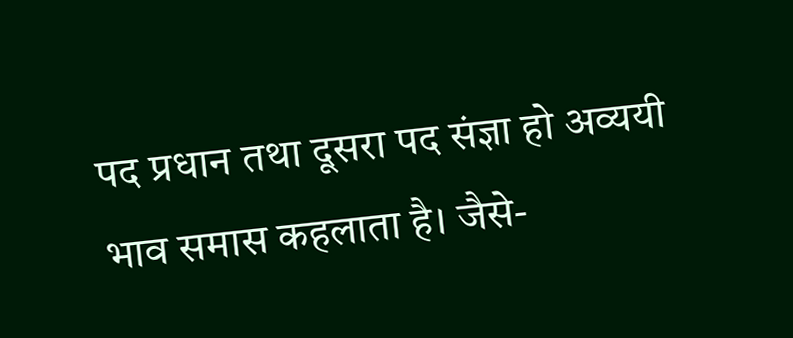पद प्रधान तथा दूसरा पद संज्ञा हो अव्ययी भाव समास कहलाता है। जैसे-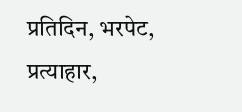प्रतिदिन, भरपेट, प्रत्याहार,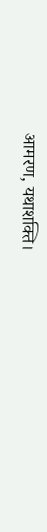आमरण, यथाशक्ति।